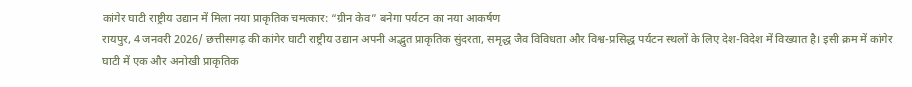कांगेर घाटी राष्ट्रीय उद्यान में मिला नया प्राकृतिक चमत्कार: “ग्रीन केव” बनेगा पर्यटन का नया आकर्षण
रायपुर, 4 जनवरी 2026/ छत्तीसगढ़ की कांगेर घाटी राष्ट्रीय उद्यान अपनी अद्भुत प्राकृतिक सुंदरता, समृद्ध जैव विविधता और विश्व-प्रसिद्ध पर्यटन स्थलों के लिए देश-विदेश में विख्यात है। इसी क्रम में कांगेर घाटी में एक और अनोखी प्राकृतिक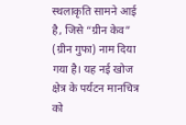स्थलाकृति सामने आई है, जिसे “ग्रीन केव” (ग्रीन गुफा) नाम दिया गया है। यह नई खोज क्षेत्र के पर्यटन मानचित्र को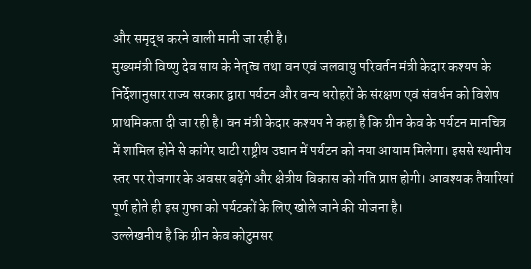और समृद्ध करने वाली मानी जा रही है।
मुख्यमंत्री विष्णु देव साय के नेतृत्व तथा वन एवं जलवायु परिवर्तन मंत्री केदार कश्यप के निर्देशानुसार राज्य सरकार द्वारा पर्यटन और वन्य धरोहरों के संरक्षण एवं संवर्धन को विशेष प्राथमिकता दी जा रही है। वन मंत्री केदार कश्यप ने कहा है कि ग्रीन केव के पर्यटन मानचित्र में शामिल होने से कांगेर घाटी राष्ट्रीय उद्यान में पर्यटन को नया आयाम मिलेगा। इससे स्थानीय स्तर पर रोजगार के अवसर बढ़ेंगे और क्षेत्रीय विकास को गति प्राप्त होगी। आवश्यक तैयारियां पूर्ण होते ही इस गुफा को पर्यटकों के लिए खोले जाने की योजना है।
उल्लेखनीय है कि ग्रीन केव कोटुमसर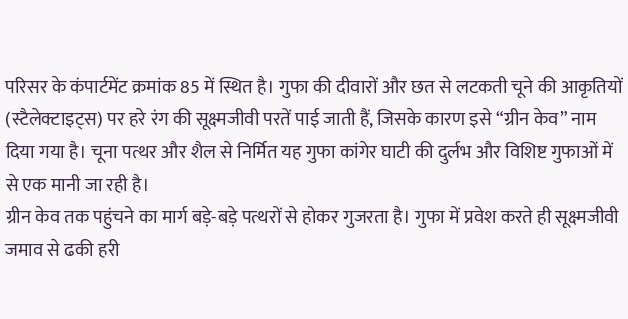परिसर के कंपार्टमेंट क्रमांक 85 में स्थित है। गुफा की दीवारों और छत से लटकती चूने की आकृतियों (स्टैलेक्टाइट्स) पर हरे रंग की सूक्ष्मजीवी परतें पाई जाती हैं, जिसके कारण इसे “ग्रीन केव” नाम दिया गया है। चूना पत्थर और शैल से निर्मित यह गुफा कांगेर घाटी की दुर्लभ और विशिष्ट गुफाओं में से एक मानी जा रही है।
ग्रीन केव तक पहुंचने का मार्ग बड़े-बड़े पत्थरों से होकर गुजरता है। गुफा में प्रवेश करते ही सूक्ष्मजीवी जमाव से ढकी हरी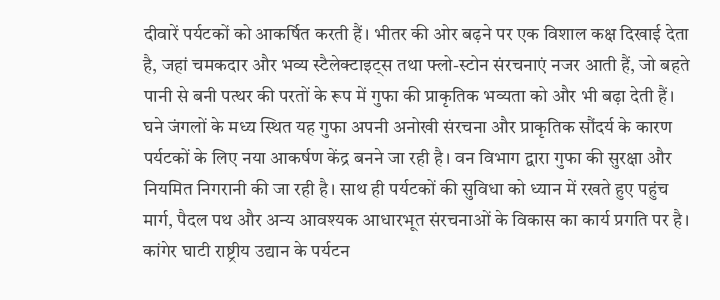दीवारें पर्यटकों को आकर्षित करती हैं। भीतर की ओर बढ़ने पर एक विशाल कक्ष दिखाई देता है, जहां चमकदार और भव्य स्टैलेक्टाइट्स तथा फ्लो-स्टोन संरचनाएं नजर आती हैं, जो बहते पानी से बनी पत्थर की परतों के रूप में गुफा की प्राकृतिक भव्यता को और भी बढ़ा देती हैं।
घने जंगलों के मध्य स्थित यह गुफा अपनी अनोखी संरचना और प्राकृतिक सौंदर्य के कारण पर्यटकों के लिए नया आकर्षण केंद्र बनने जा रही है। वन विभाग द्वारा गुफा की सुरक्षा और नियमित निगरानी की जा रही है। साथ ही पर्यटकों की सुविधा को ध्यान में रखते हुए पहुंच मार्ग, पैदल पथ और अन्य आवश्यक आधारभूत संरचनाओं के विकास का कार्य प्रगति पर है।
कांगेर घाटी राष्ट्रीय उद्यान के पर्यटन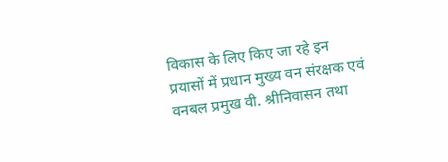विकास के लिए किए जा रहे इन प्रयासों में प्रधान मुख्य वन संरक्षक एवं वनबल प्रमुख वी. श्रीनिवासन तथा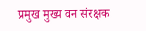प्रमुख मुख्य वन संरक्षक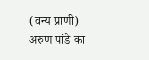(वन्य प्राणी) अरुण पांडे का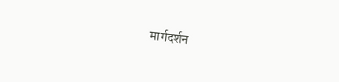मार्गदर्शन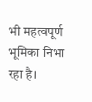भी महत्वपूर्ण भूमिका निभा रहा है।